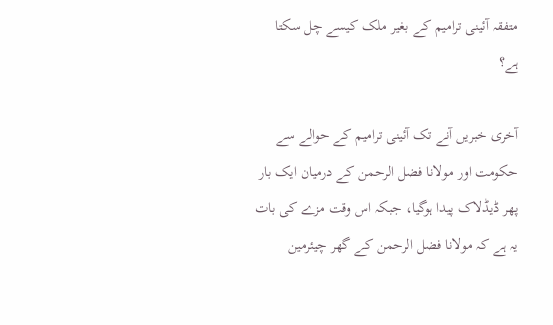متفقہ آئینی ترامیم کے بغیر ملک کیسے چل سکتا ہے؟

آخری خبریں آنے تک آئینی ترامیم کے حوالے سے حکومت اور مولانا فضل الرحمن کے درمیان ایک بار پھر ڈیڈلاک پیدا ہوگیا، جبکہ اس وقت مزے کی بات یہ ہے کہ مولانا فضل الرحمن کے گھر چیئرمین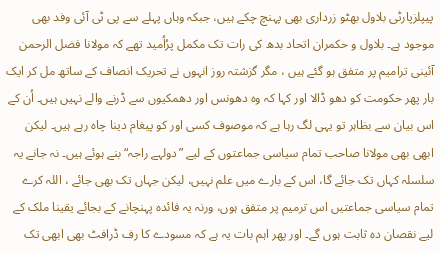پیپلزپارٹی بلاول بھٹو زرداری بھی پہنچ چکے ہیں، جبکہ وہاں پہلے سے پی ٹی آئی وفد بھی موجود ہے۔ بلاول و حکمران اتحاد بدھ کی رات تک مکمل پرُاُمید تھے کہ مولانا فضل الرحمن آئینی ترامیم پر متفق ہو گئے ہیں ، مگر گزشتہ روز انہوں نے تحریک انصاف کے ساتھ مل کر ایک بار پھر حکومت کو دھو ڈالا اور کہا کہ وہ دھونس اور دھمکیوں سے ڈرنے والے نہیں ہیں۔ اُن کے اس بیان سے بظاہر تو یہی لگ رہا ہے کہ موصوف کسی اور کو پیغام دینا چاہ رہے ہیں۔ لیکن ابھی بھی مولانا صاحب تمام سیاسی جماعتوں کے لیے ”دولہے راجہ“ بنے ہوئے ہیں۔ نہ جانے یہ سلسلہ کہاں تک جائے گا، اس کے بارے میں علم نہیں، لیکن جہاں تک بھی جائے ، اللہ کرے تمام سیاسی جماعتیں اس ترمیم پر متفق ہوں، ورنہ یہ فائدہ پہنچانے کے بجائے یقینا ملک کے لیے نقصان دہ ثابت ہوں گے۔ اور پھر اہم بات یہ ہے کہ مسودے کا رف ڈرافٹ بھی ابھی تک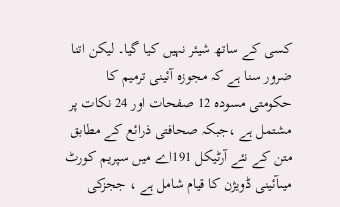کسی کے ساتھ شیئر نہیں کیا گیا۔ لیکن اتنا ضرور سنا ہے کہ مجوزہ آئینی ترمیم کا حکومتی مسودہ 12 صفحات اور 24 نکات پر مشتمل ہے ،جبکہ صحافتی ذرائع کے مطابق متن کے نئے آرٹیکل 191اے میں سپریم کورٹ میںآئینی ڈویژن کا قیام شامل ہے ، ججزکی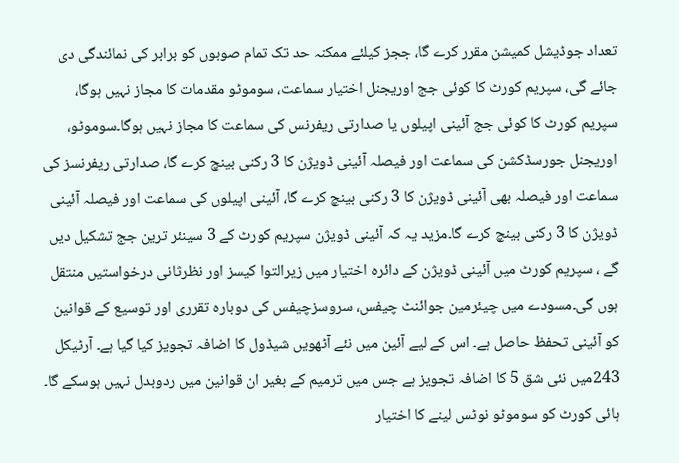تعداد جوڈیشل کمیشن مقرر کرے گا، ججز کیلئے ممکنہ حد تک تمام صوبوں کو برابر کی نمائندگی دی جائے گی، سپریم کورٹ کا کوئی جج اوریجنل اختیار سماعت، سوموٹو مقدمات کا مجاز نہیں ہوگا، سپریم کورٹ کا کوئی جج آئینی اپیلوں یا صدارتی ریفرنس کی سماعت کا مجاز نہیں ہوگا۔سوموٹو، اوریجنل جورسڈکشن کی سماعت اور فیصلہ آئینی ڈویژن کا 3 رکنی بینچ کرے گا، صدارتی ریفرنسز کی سماعت اور فیصلہ بھی آئینی ڈویژن کا 3 رکنی بینچ کرے گا، آئینی اپیلوں کی سماعت اور فیصلہ آئینی ڈویژن کا 3 رکنی بینچ کرے گا۔مزید یہ کہ آئینی ڈویژن سپریم کورٹ کے 3 سینئر ترین جج تشکیل دیں گے ، سپریم کورٹ میں آئینی ڈویژن کے دائرہ اختیار میں زیرالتوا کیسز اور نظرثانی درخواستیں منتقل ہوں گی۔مسودے میں چیئرمین جوائنٹ چیفس، سروسزچیفس کی دوبارہ تقرری اور توسیع کے قوانین کو آئینی تحفظ حاصل ہے۔ اس کے لیے آئین میں نئے آٹھویں شیڈول کا اضافہ تجویز کیا گیا ہے۔ آرٹیکل 243میں نئی شق 5 کا اضافہ تجویز ہے جس میں ترمیم کے بغیر ان قوانین میں ردوبدل نہیں ہوسکے گا۔ ہائی کورٹ کو سوموٹو نوٹس لینے کا اختیار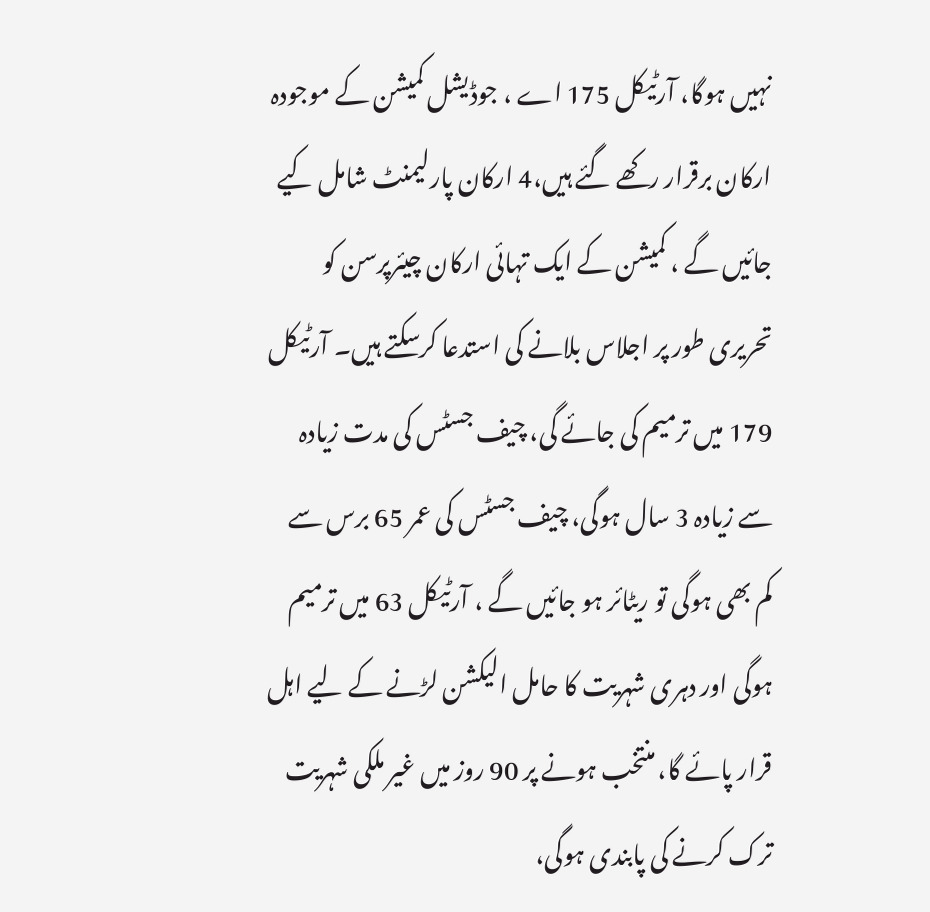نہیں ہوگا، آرٹیکل 175 اے ، جوڈیشل کمیشن کے موجودہ ارکان برقرار رکھے گئے ہیں،4 ارکان پارلیمنٹ شامل کیے جائیں گے ، کمیشن کے ایک تہائی ارکان چیئرپرسن کو تحریری طور پر اجلاس بلانے کی استدعا کرسکتے ہیں۔ آرٹیکل 179 میں ترمیم کی جائے گی، چیف جسٹس کی مدت زیادہ سے زیادہ 3 سال ہوگی، چیف جسٹس کی عمر 65 برس سے کم بھی ہوگی تو ریٹائر ہو جائیں گے ، آرٹیکل 63 میں ترمیم ہوگی اور دہری شہریت کا حامل الیکشن لڑنے کے لیے اہل قرار پائے گا، منتخب ہونے پر 90 روز میں غیر ملکی شہریت ترک کرنے کی پابندی ہوگی،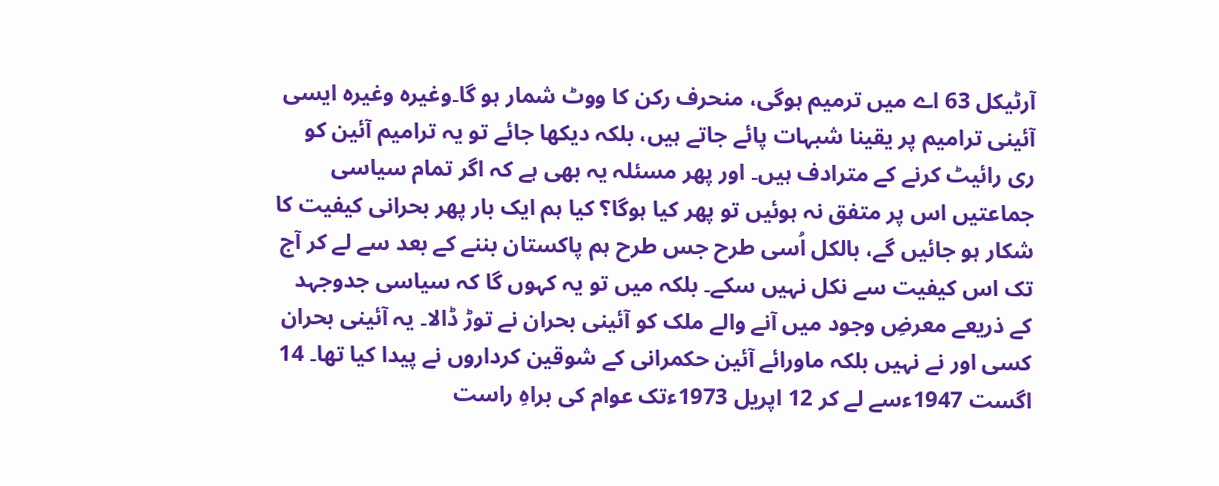آرٹیکل 63 اے میں ترمیم ہوگی، منحرف رکن کا ووٹ شمار ہو گا۔وغیرہ وغیرہ ایسی آئینی ترامیم پر یقینا شبہات پائے جاتے ہیں، بلکہ دیکھا جائے تو یہ ترامیم آئین کو ری رائیٹ کرنے کے مترادف ہیں۔ اور پھر مسئلہ یہ بھی ہے کہ اگر تمام سیاسی جماعتیں اس پر متفق نہ ہوئیں تو پھر کیا ہوگا؟ کیا ہم ایک بار پھر بحرانی کیفیت کا شکار ہو جائیں گے، بالکل اُسی طرح جس طرح ہم پاکستان بننے کے بعد سے لے کر آج تک اس کیفیت سے نکل نہیں سکے۔ بلکہ میں تو یہ کہوں گا کہ سیاسی جدوجہد کے ذریعے معرضِ وجود میں آنے والے ملک کو آئینی بحران نے توڑ ڈالا۔ یہ آئینی بحران کسی اور نے نہیں بلکہ ماورائے آئین حکمرانی کے شوقین کرداروں نے پیدا کیا تھا۔ 14 اگست 1947ءسے لے کر 12 اپریل 1973ءتک عوام کی براہِ راست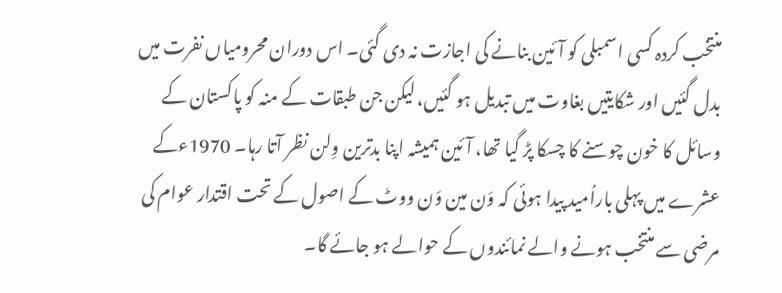منتخب کردہ کسی اسمبلی کو آئین بنانے کی اجازت نہ دی گئی۔ اس دوران محرومیاں نفرت میں بدل گئیں اور شکایتیں بغاوت میں تبدیل ہو گئیں، لیکن جن طبقات کے منہ کو پاکستان کے وسائل کا خون چوسنے کا چسکا پڑ گیا تھا، آئین ہمیشہ اپنا بدترین وِلن نظر آتا رہا۔ 1970ءکے عشرے میں پہلی باراُمید پیدا ہوئی کہ وَن مین وَن ووٹ کے اصول کے تحت اقتدار عوام کی مرضی سے منتخب ہونے والے نمائندوں کے حوالے ہو جائے گا۔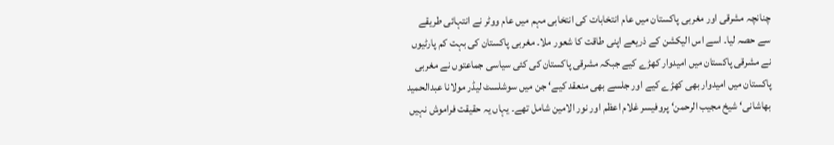چنانچہ مشرقی اور مغربی پاکستان میں عام انتخابات کی انتخابی مہم میں عام ووٹر نے انتہائی طریقے سے حصہ لیا۔ اسے اس الیکشن کے ذریعے اپنی طاقت کا شعور ملا۔ مغربی پاکستان کی بہت کم پارٹیوں نے مشرقی پاکستان میں امیدوار کھڑے کیے جبکہ مشرقی پاکستان کی کئی سیاسی جماعتوں نے مغربی پاکستان میں امیدوار بھی کھڑے کیے اور جلسے بھی منعقد کیے‘ جن میں سوشلسٹ لیڈر مولانا عبدالحمید بھاشانی‘ شیخ مجیب الرحمن‘ پروفیسر غلام اعظم اور نور الامین شامل تھے۔ یہاں یہ حقیقت فراموش نہیں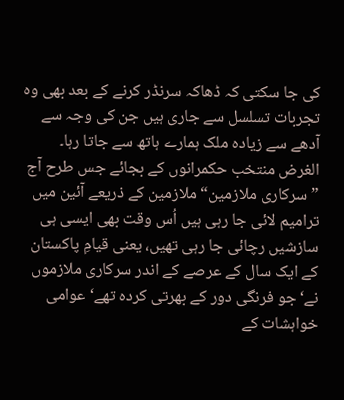کی جا سکتی کہ ڈھاکہ سرنڈر کرنے کے بعد بھی وہ تجربات تسلسل سے جاری ہیں جن کی وجہ سے آدھے سے زیادہ ملک ہمارے ہاتھ سے جاتا رہا۔ الغرض منتخب حکمرانوں کے بجائے جس طرح آج ”سرکاری ملازمین“ ملازمین کے ذریعے آئین میں ترامیم لائی جا رہی ہیں اُس وقت بھی ایسی ہی سازشیں رچائی جا رہی تھیں، یعنی قیامِ پاکستان کے ایک سال کے عرصے کے اندر سرکاری ملازموں نے‘ جو فرنگی دور کے بھرتی کردہ تھے‘ عوامی خواہشات کے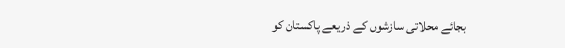بجائے محلاتی سازشوں کے ذریعے پاکستان کو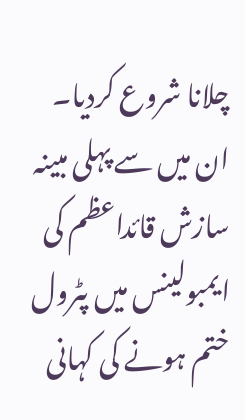چلانا شروع کردیا۔ ان میں سے پہلی مبینہ سازش قائداعظم کی ایمبولینس میں پٹرول ختم ہونے کی کہانی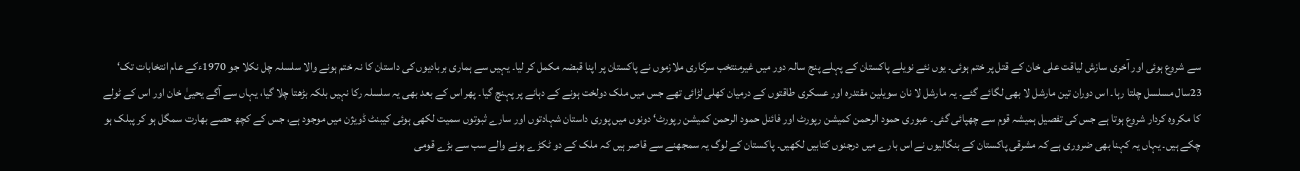سے شروع ہوئی اور آخری سازش لیاقت علی خان کے قتل پر ختم ہوئی۔ یوں نئے نویلے پاکستان کے پہلے پنج سالہ دور میں غیرمنتخب سرکاری ملازموں نے پاکستان پر اپنا قبضہ مکمل کر لیا۔ یہیں سے ہماری بربادیوں کی داستان کا نہ ختم ہونے والا سلسلہ چل نکلا جو 1970ءکے عام انتخابات تک‘ 23سال مسلسل چلتا رہا۔ اس دوران تین مارشل لا بھی لگائے گئے۔ یہ مارشل لا نان سویلین مقتدرہ اور عسکری طاقتوں کے درمیان کھلی لڑائی تھے جس میں ملک دولخت ہونے کے دہانے پر پہنچ گیا۔ پھر اس کے بعد بھی یہ سلسلہ رکا نہیں بلکہ بڑھتا چلا گیا، یہاں سے آگے یحییٰ خان اور اس کے ٹولے کا مکروہ کردار شروع ہوتا ہے جس کی تفصیل ہمیشہ قوم سے چھپائی گئی۔ عبوری حمود الرحمن کمیشن رپورٹ اور فائنل حمود الرحمن کمیشن رپورٹ‘ دونوں میں پوری داستان شہادتوں اور سارے ثبوتوں سمیت لکھی ہوئی کیبنٹ ڈویژن میں موجود ہے، جس کے کچھ حصے بھارت سمگل ہو کر پبلک ہو چکے ہیں۔ یہاں یہ کہنا بھی ضروری ہے کہ مشرقی پاکستان کے بنگالیوں نے اس بارے میں درجنوں کتابیں لکھیں۔ پاکستان کے لوگ یہ سمجھنے سے قاصر ہیں کہ ملک کے دو ٹکڑے ہونے والے سب سے بڑے قومی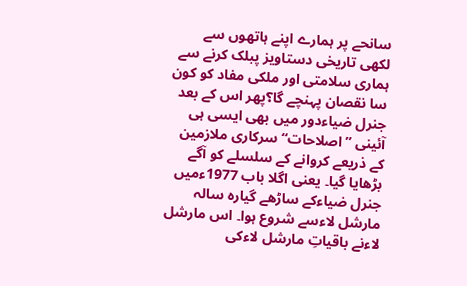سانحے پر ہمارے اپنے ہاتھوں سے لکھی تاریخی دستاویز پبلک کرنے سے ہماری سلامتی اور ملکی مفاد کو کون سا نقصان پہنچے گا؟پھر اس کے بعد جنرل ضیاءدور میں بھی ایسی ہی آئینی ”اصلاحات“ سرکاری ملازمین کے ذریعے کروانے کے سلسلے کو آگے بڑھایا گیا۔ یعنی اگلا باب 1977ءمیں جنرل ضیاءکے ساڑھے گیارہ سالہ مارشل لاءسے شروع ہوا۔ اس مارشل لاءنے باقیاتِ مارشل لاءکی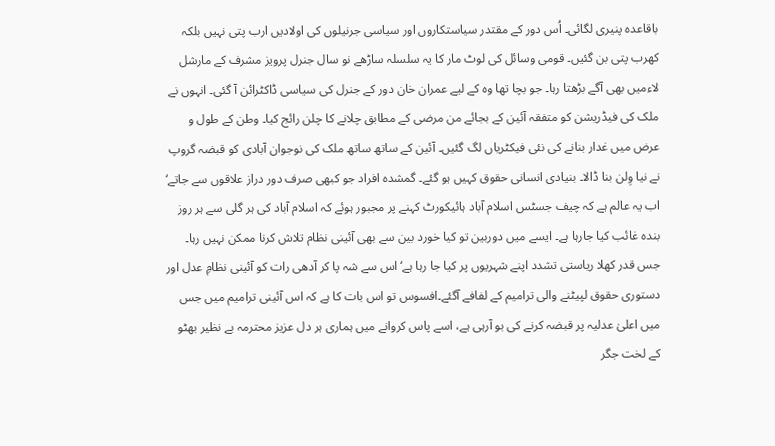باقاعدہ پنیری لگائی۔ اُس دور کے مقتدر سیاستکاروں اور سیاسی جرنیلوں کی اولادیں ارب پتی نہیں بلکہ کھرب پتی بن گئیں۔ قومی وسائل کی لوٹ مار کا یہ سلسلہ ساڑھے نو سال جنرل پرویز مشرف کے مارشل لاءمیں بھی آگے بڑھتا رہا۔ جو بچا تھا وہ کے لیے عمران خان دور کے جنرل کی سیاسی ڈاکٹرائن آ گئی۔ انہوں نے ملک کی فیڈریشن کو متفقہ آئین کے بجائے من مرضی کے مطابق چلانے کا چلن رائج کیا۔ وطن کے طول و عرض میں غدار بنانے کی نئی فیکٹریاں لگ گئیں۔ آئین کے ساتھ ساتھ ملک کی نوجوان آبادی کو قبضہ گروپ نے نیا وِلن بنا ڈالا۔ بنیادی انسانی حقوق کہیں ہو گئے۔ گمشدہ افراد جو کبھی صرف دور دراز علاقوں سے جاتے‘ اب یہ عالم ہے کہ چیف جسٹس اسلام آباد ہائیکورٹ کہنے پر مجبور ہوئے کہ اسلام آباد کی ہر گلی سے ہر روز بندہ غائب کیا جارہا ہے۔ ایسے میں دوربین تو کیا خورد بین سے بھی آئینی نظام تلاش کرنا ممکن نہیں رہا۔ جس قدر کھلا ریاستی تشدد اپنے شہریوں پر کیا جا رہا ہے‘ اس سے شہ پا کر آدھی رات کو آئینی نظامِ عدل اور دستوری حقوق لپیٹنے والی ترامیم کے لفافے آگئے۔افسوس تو اس بات کا ہے کہ اس آئینی ترامیم میں جس میں اعلیٰ عدلیہ پر قبضہ کرنے کی بو آرہی ہے، اسے پاس کروانے میں ہماری ہر دل عزیز محترمہ بے نظیر بھٹو کے لخت جگر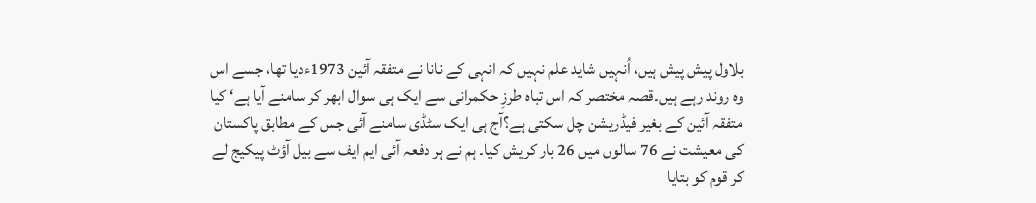بلاول پیش پیش ہیں، اُنہیں شاید علم نہیں کہ انہی کے نانا نے متفقہ آئین 1973ءدیا تھا، جسے اس وہ روند رہے ہیں۔قصہ مختصر کہ اس تباہ طرزِ حکمرانی سے ایک ہی سوال ابھر کر سامنے آیا ہے‘ کیا متفقہ آئین کے بغیر فیڈریشن چل سکتی ہے؟آج ہی ایک سٹڈی سامنے آئی جس کے مطابق پاکستان کی معیشت نے 76 سالوں میں 26 بار کریش کیا۔ ہم نے ہر دفعہ آئی ایم ایف سے بیل آؤٹ پیکیج لے کر قوم کو بتایا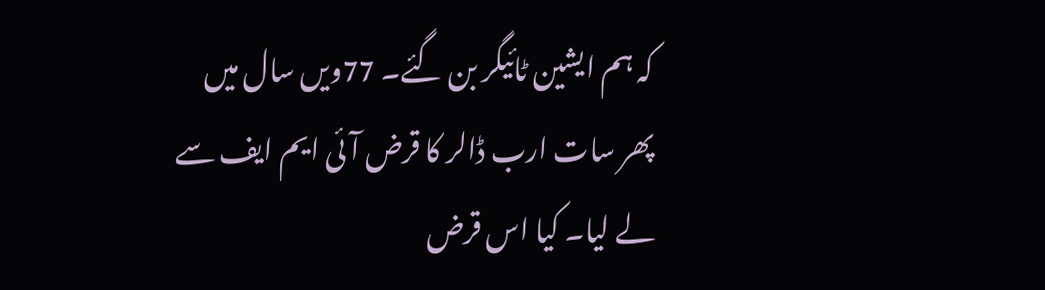کہ ہم ایشین ٹائیگر بن گئے۔ 77ویں سال میں پھر سات ارب ڈالر کا قرض آئی ایم ایف سے لے لیا۔ کیا اس قرض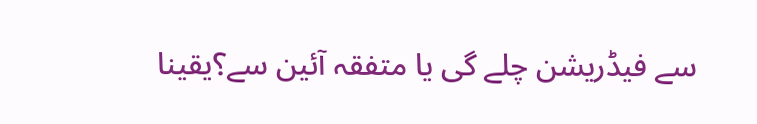سے فیڈریشن چلے گی یا متفقہ آئین سے؟یقینا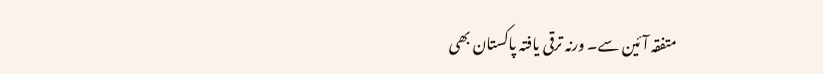متفقہ آئین سے۔ ورنہ ترقی یافتہ پاکستان بھی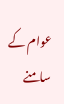عوام کے سامنے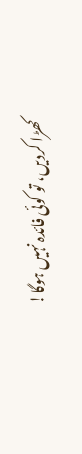کھڑا کردیں، تو کوئی فائدہ نہیں ہوگا!